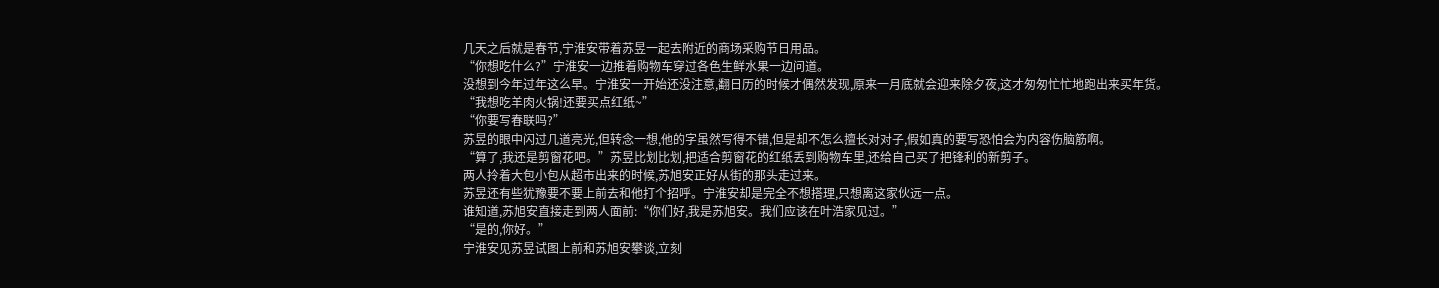几天之后就是春节,宁淮安带着苏昱一起去附近的商场采购节日用品。
“你想吃什么?”宁淮安一边推着购物车穿过各色生鲜水果一边问道。
没想到今年过年这么早。宁淮安一开始还没注意,翻日历的时候才偶然发现,原来一月底就会迎来除夕夜,这才匆匆忙忙地跑出来买年货。
“我想吃羊肉火锅!还要买点红纸~”
“你要写春联吗?”
苏昱的眼中闪过几道亮光,但转念一想,他的字虽然写得不错,但是却不怎么擅长对对子,假如真的要写恐怕会为内容伤脑筋啊。
“算了,我还是剪窗花吧。”苏昱比划比划,把适合剪窗花的红纸丢到购物车里,还给自己买了把锋利的新剪子。
两人拎着大包小包从超市出来的时候,苏旭安正好从街的那头走过来。
苏昱还有些犹豫要不要上前去和他打个招呼。宁淮安却是完全不想搭理,只想离这家伙远一点。
谁知道,苏旭安直接走到两人面前:“你们好,我是苏旭安。我们应该在叶浩家见过。”
“是的,你好。”
宁淮安见苏昱试图上前和苏旭安攀谈,立刻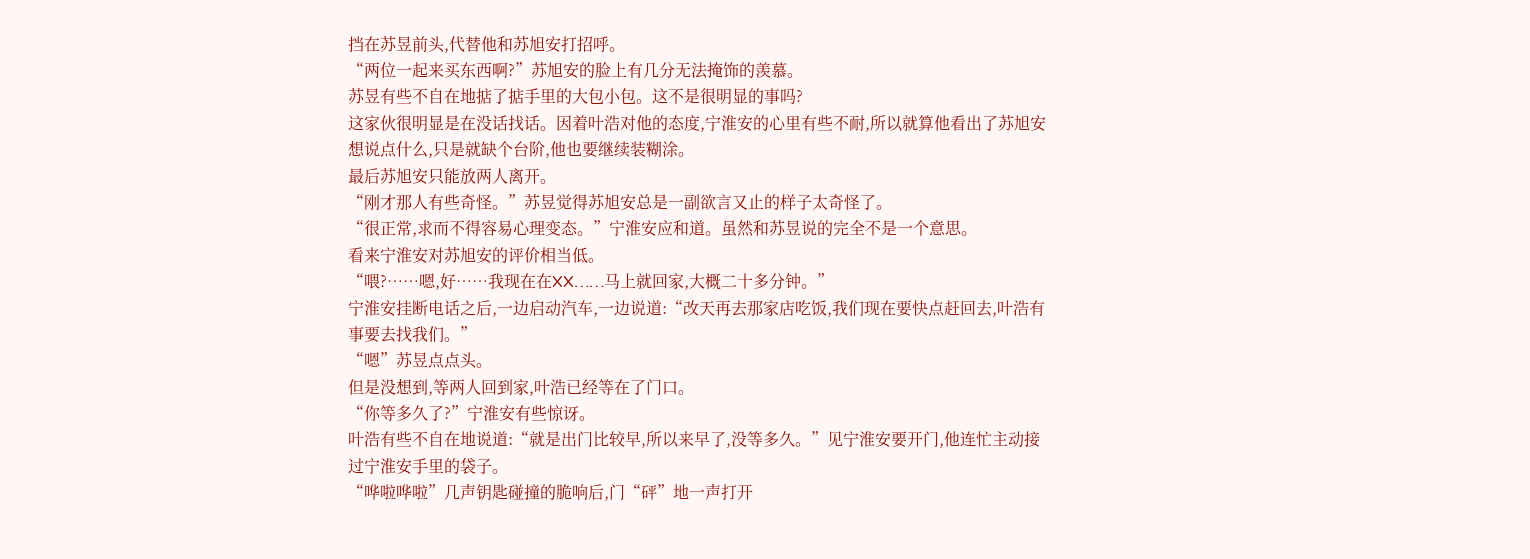挡在苏昱前头,代替他和苏旭安打招呼。
“两位一起来买东西啊?”苏旭安的脸上有几分无法掩饰的羡慕。
苏昱有些不自在地掂了掂手里的大包小包。这不是很明显的事吗?
这家伙很明显是在没话找话。因着叶浩对他的态度,宁淮安的心里有些不耐,所以就算他看出了苏旭安想说点什么,只是就缺个台阶,他也要继续装糊涂。
最后苏旭安只能放两人离开。
“刚才那人有些奇怪。”苏昱觉得苏旭安总是一副欲言又止的样子太奇怪了。
“很正常,求而不得容易心理变态。”宁淮安应和道。虽然和苏昱说的完全不是一个意思。
看来宁淮安对苏旭安的评价相当低。
“喂?……嗯,好……我现在在XX……马上就回家,大概二十多分钟。”
宁淮安挂断电话之后,一边启动汽车,一边说道:“改天再去那家店吃饭,我们现在要快点赶回去,叶浩有事要去找我们。”
“嗯”苏昱点点头。
但是没想到,等两人回到家,叶浩已经等在了门口。
“你等多久了?”宁淮安有些惊讶。
叶浩有些不自在地说道:“就是出门比较早,所以来早了,没等多久。”见宁淮安要开门,他连忙主动接过宁淮安手里的袋子。
“哗啦哗啦”几声钥匙碰撞的脆响后,门“砰”地一声打开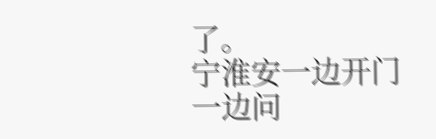了。
宁淮安一边开门一边问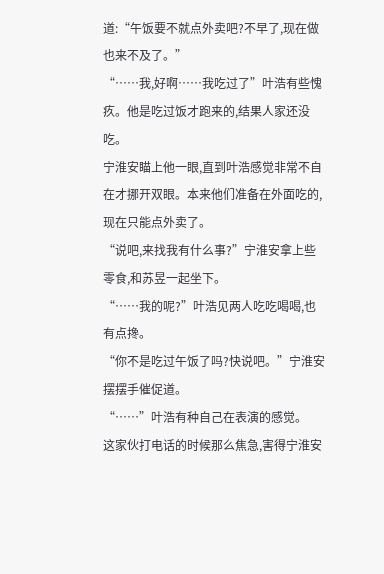道:“午饭要不就点外卖吧?不早了,现在做也来不及了。”
“……我,好啊……我吃过了”叶浩有些愧疚。他是吃过饭才跑来的,结果人家还没吃。
宁淮安瞄上他一眼,直到叶浩感觉非常不自在才挪开双眼。本来他们准备在外面吃的,现在只能点外卖了。
“说吧,来找我有什么事?”宁淮安拿上些零食,和苏昱一起坐下。
“……我的呢?”叶浩见两人吃吃喝喝,也有点搀。
“你不是吃过午饭了吗?快说吧。”宁淮安摆摆手催促道。
“……”叶浩有种自己在表演的感觉。
这家伙打电话的时候那么焦急,害得宁淮安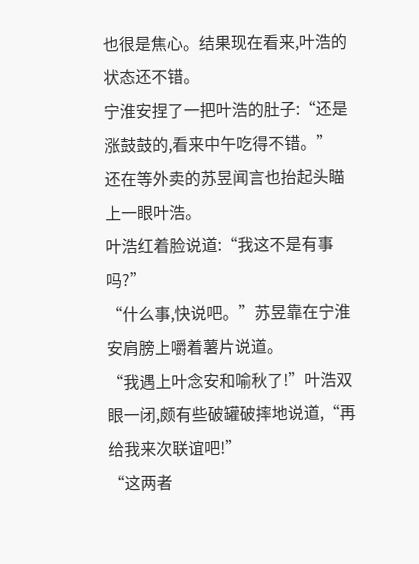也很是焦心。结果现在看来,叶浩的状态还不错。
宁淮安捏了一把叶浩的肚子:“还是涨鼓鼓的,看来中午吃得不错。”
还在等外卖的苏昱闻言也抬起头瞄上一眼叶浩。
叶浩红着脸说道:“我这不是有事吗?”
“什么事,快说吧。”苏昱靠在宁淮安肩膀上嚼着薯片说道。
“我遇上叶念安和喻秋了!”叶浩双眼一闭,颇有些破罐破摔地说道,“再给我来次联谊吧!”
“这两者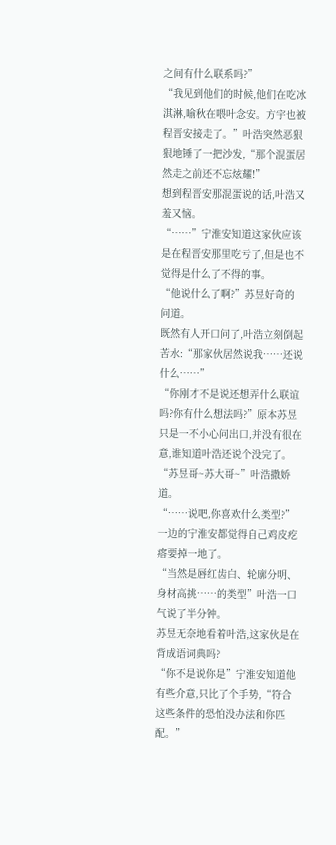之间有什么联系吗?”
“我见到他们的时候,他们在吃冰淇淋,喻秋在喂叶念安。方宇也被程晋安接走了。”叶浩突然恶狠狠地锤了一把沙发,“那个混蛋居然走之前还不忘炫耀!”
想到程晋安那混蛋说的话,叶浩又羞又恼。
“……”宁淮安知道这家伙应该是在程晋安那里吃亏了,但是也不觉得是什么了不得的事。
“他说什么了啊?”苏昱好奇的问道。
既然有人开口问了,叶浩立刻倒起苦水:“那家伙居然说我……还说什么……”
“你刚才不是说还想弄什么联谊吗?你有什么想法吗?”原本苏昱只是一不小心问出口,并没有很在意,谁知道叶浩还说个没完了。
“苏昱哥~苏大哥~”叶浩撒娇道。
“……说吧,你喜欢什么类型?”一边的宁淮安都觉得自己鸡皮疙瘩要掉一地了。
“当然是唇红齿白、轮廓分明、身材高挑……的类型”叶浩一口气说了半分钟。
苏昱无奈地看着叶浩,这家伙是在背成语词典吗?
“你不是说你是”宁淮安知道他有些介意,只比了个手势,“符合这些条件的恐怕没办法和你匹配。”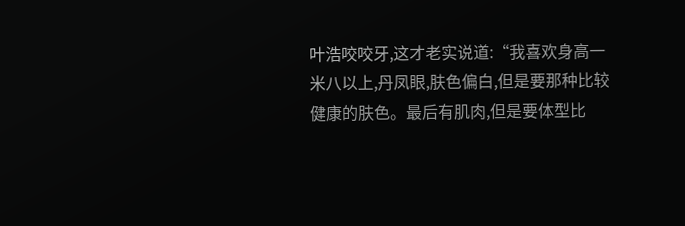叶浩咬咬牙,这才老实说道:“我喜欢身高一米八以上,丹凤眼,肤色偏白,但是要那种比较健康的肤色。最后有肌肉,但是要体型比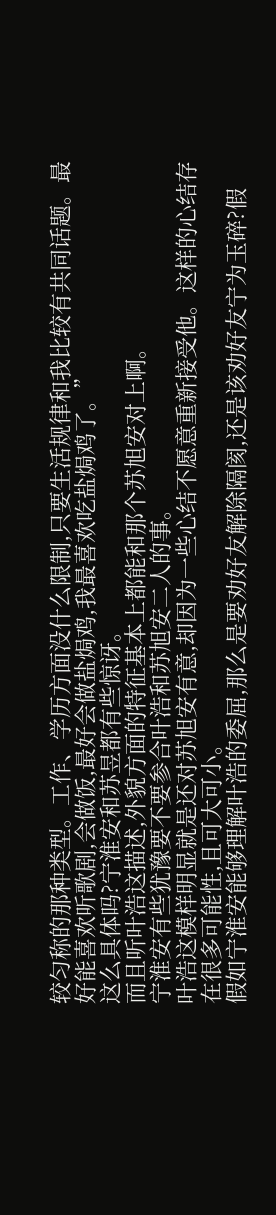较匀称的那种类型。工作、学历方面没什么限制,只要生活规律和我比较有共同话题。最好能喜欢听歌剧,会做饭,最好会做盐焗鸡,我最喜欢吃盐焗鸡了。”
这么具体吗?宁淮安和苏昱都有些惊讶。
而且听叶浩这描述,外貌方面的特征基本上都能和那个苏旭安对上啊。
宁淮安有些犹豫要不要参合叶浩和苏旭安二人的事。
叶浩这模样明显就是还对苏旭安有意,却因为一些心结不愿意重新接受他。这样的心结存在很多可能性,且可大可小。
假如宁淮安能够理解叶浩的委屈,那么是要劝好友解除隔阂,还是该劝好友宁为玉碎?假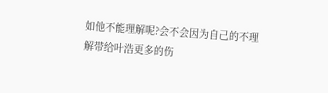如他不能理解呢?会不会因为自己的不理解带给叶浩更多的伤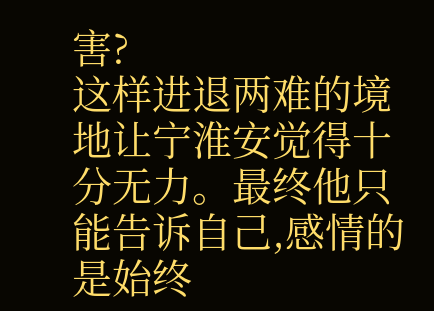害?
这样进退两难的境地让宁淮安觉得十分无力。最终他只能告诉自己,感情的是始终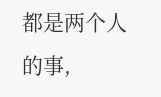都是两个人的事,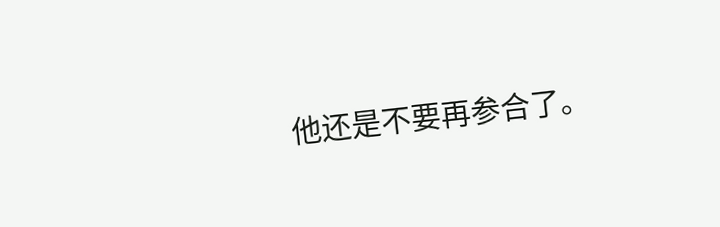他还是不要再参合了。